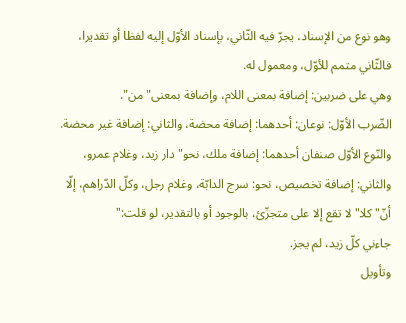وهو نوع من الإسناد، يجرّ فيه الثّاني، بإسناد الأوّل إليه لفظا أو تقديرا، فالثّاني متمم للأوّل، ومعمول له.
وهي على ضربين: إضافة بمعنى اللام، وإضافة بمعنى"من".
الضّرب الأوّل: نوعان: أحدهما: إضافة محضة، والثاني: إضافة غير محضة.
والنّوع الأوّل صنفان أحدهما: إضافة ملك، نحو"دار زيد، وغلام عمرو، والثاني: إضافة تخصيص، نحو: سرج الدابّة، وغلام رجل، وكلّ الدّراهم، إلّا أنّ"كلا"لا تقع إلا على متجزّئ، بالوجود أو بالتقدير، لو قلت:"
جاءني كلّ زيد، لم يجز.
وتأويل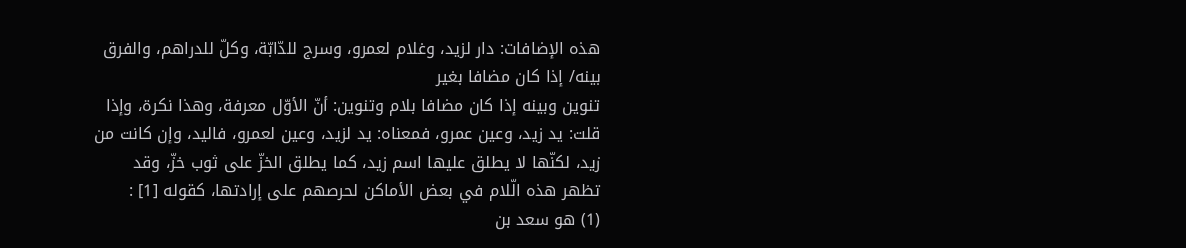هذه الإضافات: دار لزيد، وغلام لعمرو، وسرج للدّابّة، وكلّ للدراهم، والفرق بينه/ إذا كان مضافا بغير
تنوين وبينه إذا كان مضافا بلام وتنوين: أنّ الأوّل معرفة، وهذا نكرة، وإذا قلت: يد زيد، وعين عمرو، فمعناه: يد لزيد، وعين لعمرو، فاليد، وإن كانت من زيد، لكنّها لا يطلق عليها اسم زيد، كما يطلق الخزّ على ثوب خزّ، وقد تظهر هذه الّلام في بعض الأماكن لحرصهم على إرادتها، كقوله [1] :
(1) هو سعد بن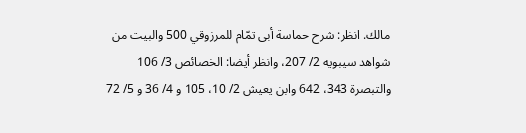مالك. انظر: شرح حماسة أبى تمّام للمرزوقي 500 والبيت من شواهد سيبويه 2/ 207، وانظر أيضا: الخصائص 3/ 106 والتبصرة 343، 642 وابن يعيش 2/ 10، 105 و 4/ 36 و 5/ 72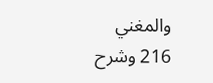والمغني 216 وشرح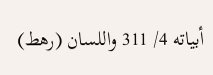أبياته 4/ 311 واللسان (رهط)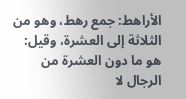الأراهط: جمع رهط، وهو من الثلاثة إلى العشرة، وقيل: هو ما دون العشرة من الرجال لا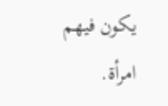يكون فيهم امرأة.